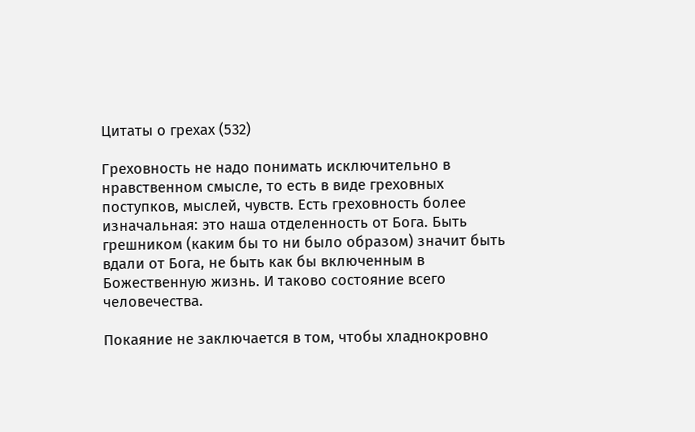Цитаты о грехах (532)

Греховность не надо понимать исключительно в нравственном смысле, то есть в виде греховных поступков, мыслей, чувств. Есть греховность более изначальная: это наша отделенность от Бога. Быть грешником (каким бы то ни было образом) значит быть вдали от Бога, не быть как бы включенным в Божественную жизнь. И таково состояние всего человечества.

Покаяние не заключается в том, чтобы хладнокровно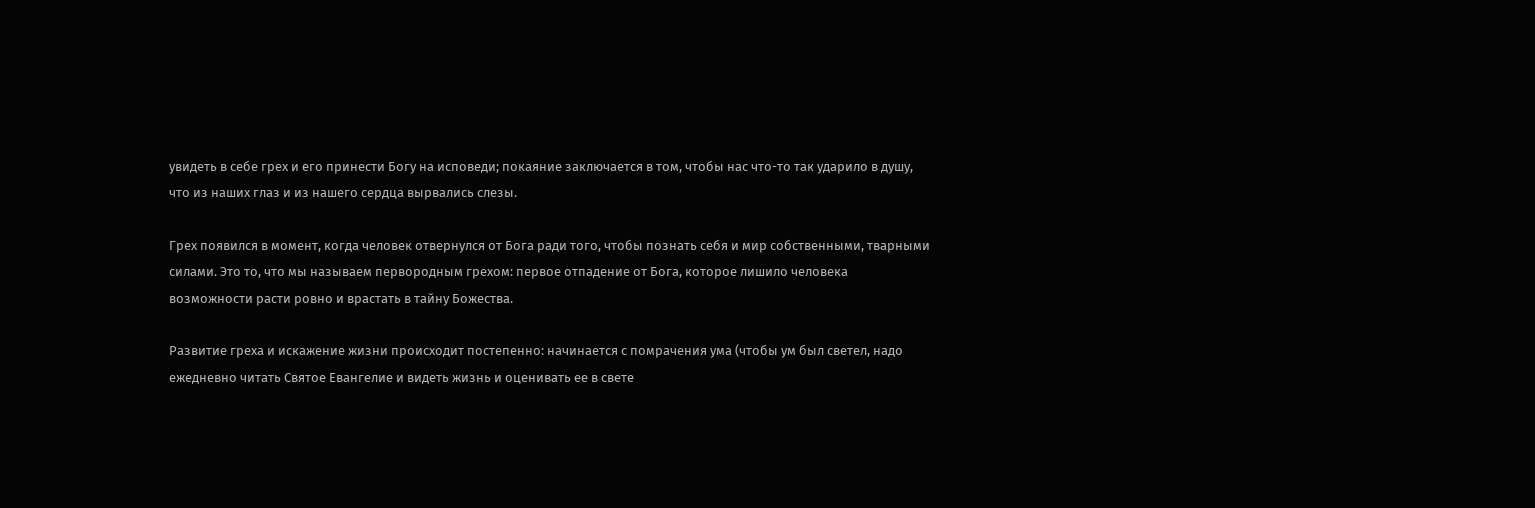увидеть в себе грех и его принести Богу на исповеди; покаяние заключается в том, чтобы нас что-то так ударило в душу, что из наших глаз и из нашего сердца вырвались слезы.

Грех появился в момент, когда человек отвернулся от Бога ради того, чтобы познать себя и мир собственными, тварными силами. Это то, что мы называем первородным грехом: первое отпадение от Бога, которое лишило человека возможности расти ровно и врастать в тайну Божества.

Развитие греха и искажение жизни происходит постепенно: начинается с помрачения ума (чтобы ум был светел, надо ежедневно читать Святое Евангелие и видеть жизнь и оценивать ее в свете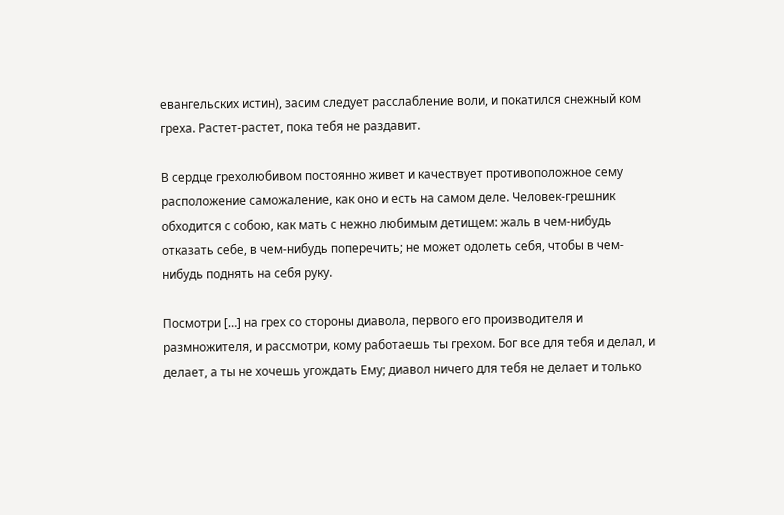евангельских истин), засим следует расслабление воли, и покатился снежный ком греха. Растет-растет, пока тебя не раздавит.

В сердце грехолюбивом постоянно живет и качествует противоположное сему расположение саможаление, как оно и есть на самом деле. Человек-грешник обходится с собою, как мать с нежно любимым детищем: жаль в чем-нибудь отказать себе, в чем-нибудь поперечить; не может одолеть себя, чтобы в чем-нибудь поднять на себя руку.

Посмотри […] на грех со стороны диавола, первого его производителя и размножителя, и рассмотри, кому работаешь ты грехом. Бог все для тебя и делал, и делает, а ты не хочешь угождать Ему; диавол ничего для тебя не делает и только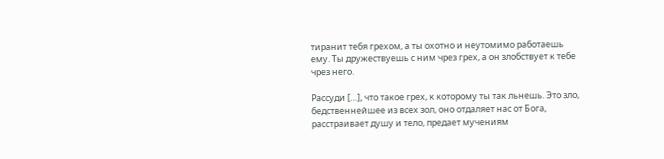тиранит тебя грехом, а ты охотно и неутомимо работаешь ему. Ты дружествуешь с ним чрез грех, а он злобствует к тебе чрез него.

Рассуди […], что такое грех, к которому ты так льнешь. Это зло, бедственнейшее из всех зол, оно отдаляет нас от Бога, расстраивает душу и тело, предает мучениям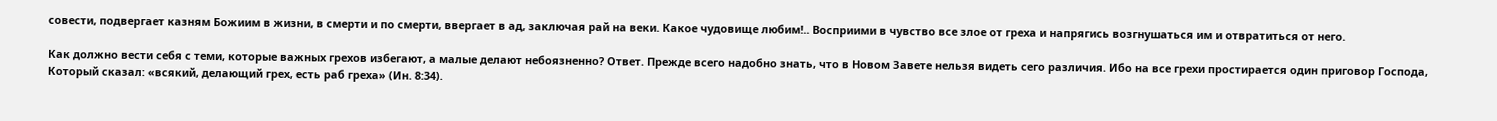совести, подвергает казням Божиим в жизни, в смерти и по смерти, ввергает в ад, заключая рай на веки. Какое чудовище любим!.. Восприими в чувство все злое от греха и напрягись возгнушаться им и отвратиться от него.

Как должно вести себя с теми, которые важных грехов избегают, а малые делают небоязненно? Ответ. Прежде всего надобно знать, что в Новом Завете нельзя видеть сего различия. Ибо на все грехи простирается один приговор Господа, Который сказал: «всякий, делающий грех, есть раб греха» (Ин. 8:34).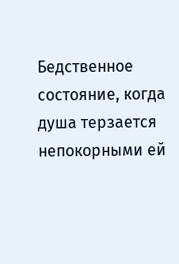Бедственное состояние, когда душа терзается непокорными ей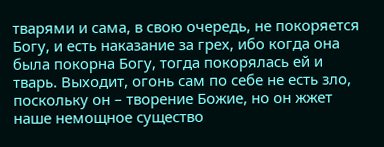тварями и сама, в свою очередь, не покоряется Богу, и есть наказание за грех, ибо когда она была покорна Богу, тогда покорялась ей и тварь. Выходит, огонь сам по себе не есть зло, поскольку он – творение Божие, но он жжет наше немощное существо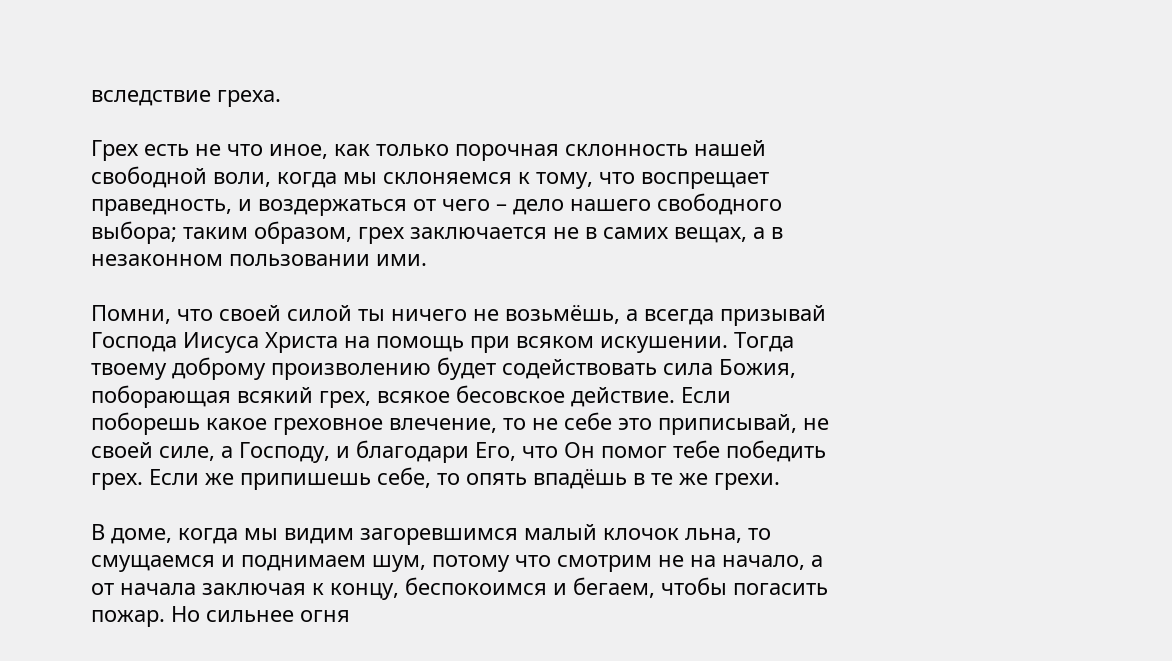вследствие греха.

Грех есть не что иное, как только порочная склонность нашей свободной воли, когда мы склоняемся к тому, что воспрещает праведность, и воздержаться от чего – дело нашего свободного выбора; таким образом, грех заключается не в самих вещах, а в незаконном пользовании ими.

Помни, что своей силой ты ничего не возьмёшь, а всегда призывай Господа Иисуса Христа на помощь при всяком искушении. Тогда твоему доброму произволению будет содействовать сила Божия, поборающая всякий грех, всякое бесовское действие. Если поборешь какое греховное влечение, то не себе это приписывай, не своей силе, а Господу, и благодари Его, что Он помог тебе победить грех. Если же припишешь себе, то опять впадёшь в те же грехи.

В доме, когда мы видим загоревшимся малый клочок льна, то смущаемся и поднимаем шум, потому что смотрим не на начало, а от начала заключая к концу, беспокоимся и бегаем, чтобы погасить пожар. Но сильнее огня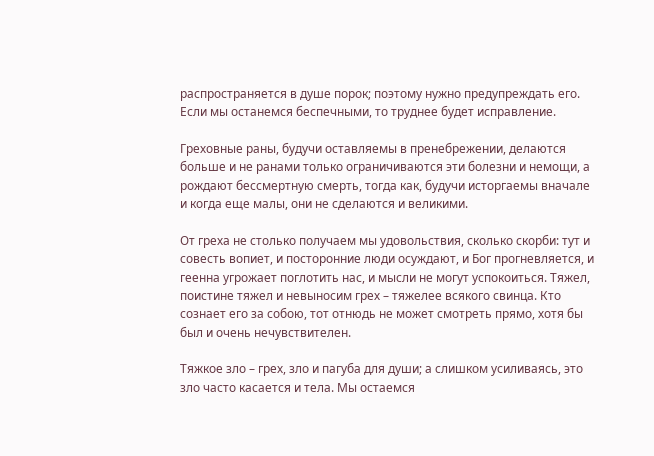распространяется в душе порок; поэтому нужно предупреждать его. Если мы останемся беспечными, то труднее будет исправление.

Греховные раны, будучи оставляемы в пренебрежении, делаются больше и не ранами только ограничиваются эти болезни и немощи, а рождают бессмертную смерть, тогда как, будучи исторгаемы вначале и когда еще малы, они не сделаются и великими.

От греха не столько получаем мы удовольствия, сколько скорби: тут и совесть вопиет, и посторонние люди осуждают, и Бог прогневляется, и геенна угрожает поглотить нас, и мысли не могут успокоиться. Тяжел, поистине тяжел и невыносим грех – тяжелее всякого свинца. Кто сознает его за собою, тот отнюдь не может смотреть прямо, хотя бы был и очень нечувствителен.

Тяжкое зло – грех, зло и пагуба для души; а слишком усиливаясь, это зло часто касается и тела. Мы остаемся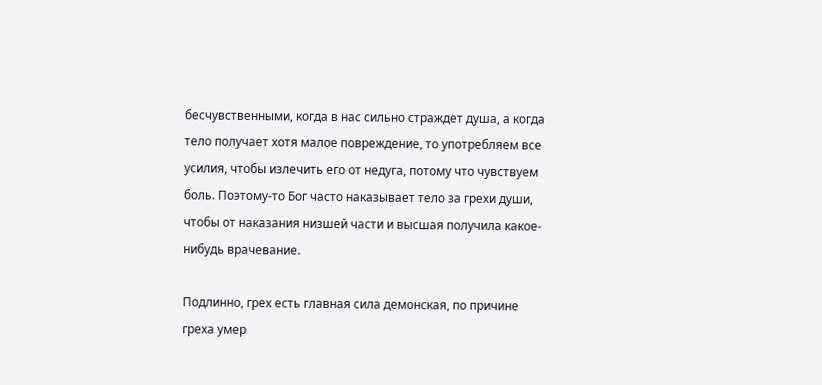бесчувственными, когда в нас сильно страждет душа, а когда тело получает хотя малое повреждение, то употребляем все усилия, чтобы излечить его от недуга, потому что чувствуем боль. Поэтому-то Бог часто наказывает тело за грехи души, чтобы от наказания низшей части и высшая получила какое-нибудь врачевание.

Подлинно, грех есть главная сила демонская, по причине греха умер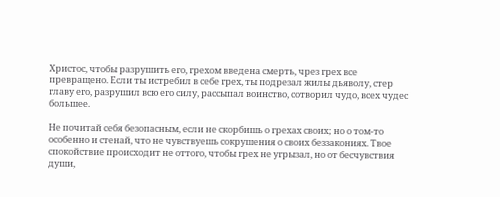Христос, чтобы разрушить его, грехом введена смерть, чрез грех все превращено. Если ты истребил в себе грех, ты подрезал жилы дьяволу, стер главу его, разрушил всю его силу, рассыпал воинство, сотворил чудо, всех чудес большее.

Не почитай себя безопасным, если не скорбишь о грехах своих; но о том-то особенно и стенай, что не чувствуешь сокрушения о своих беззакониях. Твое спокойствие происходит не оттого, чтобы грех не угрызал, но от бесчувствия души,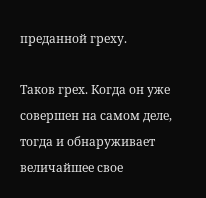преданной греху.

Таков грех. Когда он уже совершен на самом деле, тогда и обнаруживает величайшее свое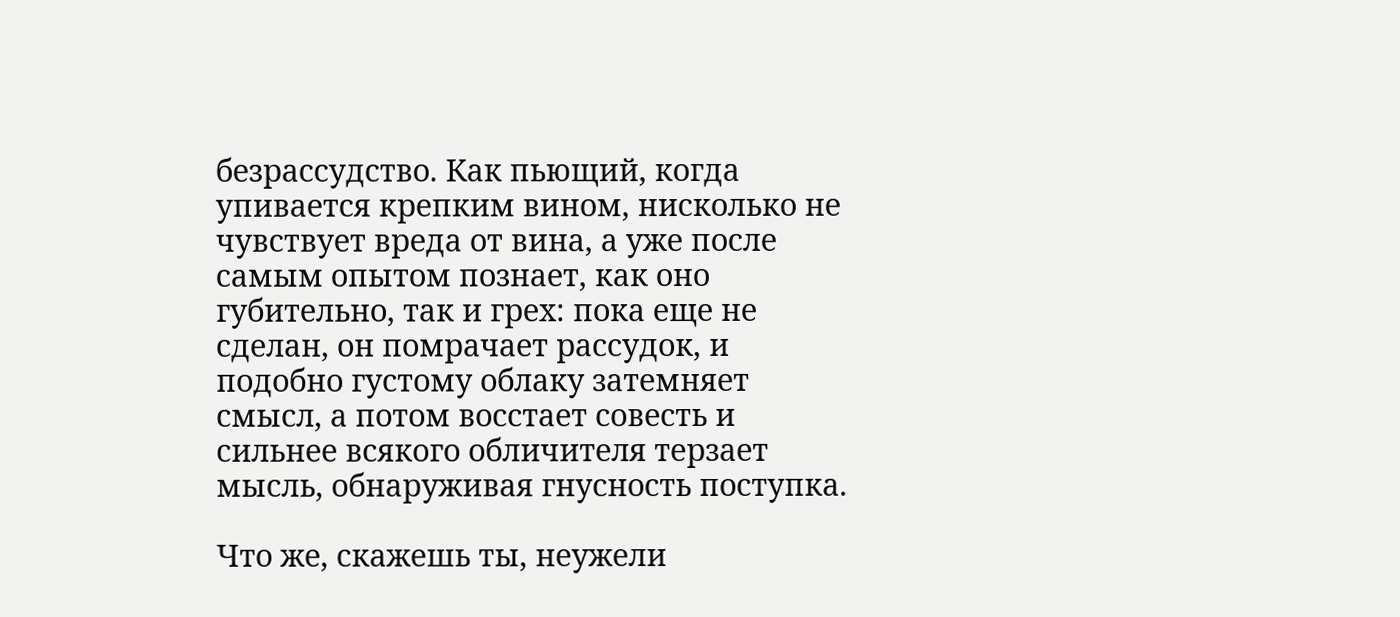безрассудство. Как пьющий, когда упивается крепким вином, нисколько не чувствует вреда от вина, а уже после самым опытом познает, как оно губительно, так и грех: пока еще не сделан, он помрачает рассудок, и подобно густому облаку затемняет смысл, а потом восстает совесть и сильнее всякого обличителя терзает мысль, обнаруживая гнусность поступка.

Что же, скажешь ты, неужели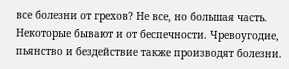все болезни от грехов? Не все, но большая часть. Некоторые бывают и от беспечности. Чревоугодие, пьянство и бездействие также производят болезни.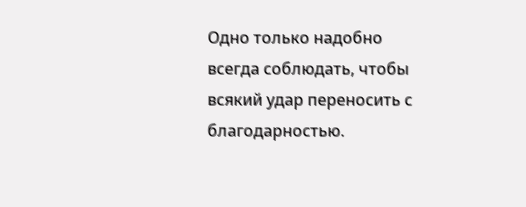Одно только надобно всегда соблюдать, чтобы всякий удар переносить с благодарностью.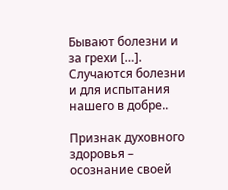Бывают болезни и за грехи […]. Случаются болезни и для испытания нашего в добре..

Признак духовного здоровья – осознание своей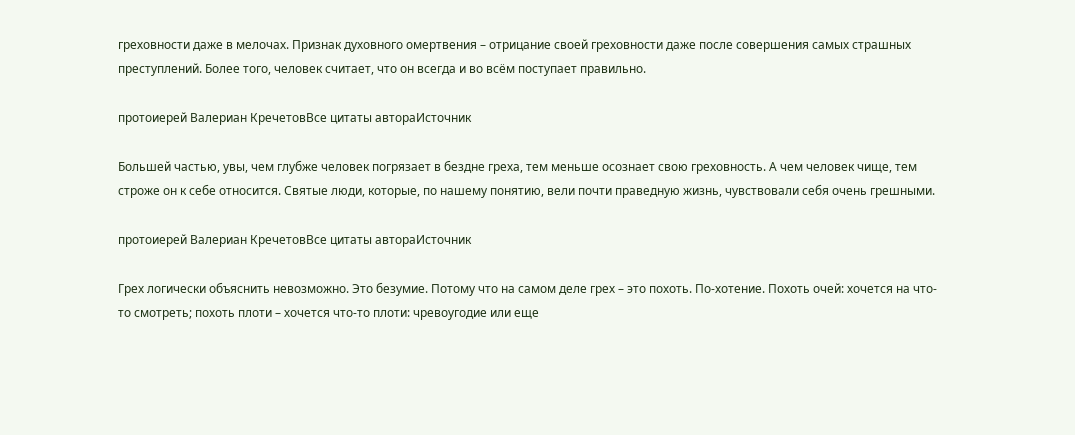греховности даже в мелочах. Признак духовного омертвения – отрицание своей греховности даже после совершения самых страшных преступлений. Более того, человек считает, что он всегда и во всём поступает правильно.

протоиерей Валериан КречетовВсе цитаты автораИсточник

Большей частью, увы, чем глубже человек погрязает в бездне греха, тем меньше осознает свою греховность. А чем человек чище, тем строже он к себе относится. Святые люди, которые, по нашему понятию, вели почти праведную жизнь, чувствовали себя очень грешными.

протоиерей Валериан КречетовВсе цитаты автораИсточник

Грех логически объяснить невозможно. Это безумие. Потому что на самом деле грех – это похоть. По-хотение. Похоть очей: хочется на что-то смотреть; похоть плоти – хочется что-то плоти: чревоугодие или еще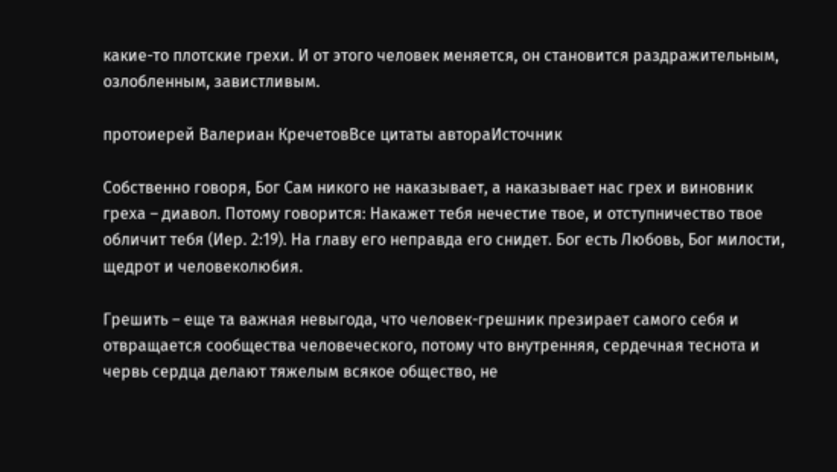какие-то плотские грехи. И от этого человек меняется, он становится раздражительным, озлобленным, завистливым.

протоиерей Валериан КречетовВсе цитаты автораИсточник

Собственно говоря, Бог Сам никого не наказывает, а наказывает нас грех и виновник греха – диавол. Потому говорится: Накажет тебя нечестие твое, и отступничество твое обличит тебя (Иер. 2:19). На главу его неправда его снидет. Бог есть Любовь, Бог милости, щедрот и человеколюбия.

Грешить – еще та важная невыгода, что человек-грешник презирает самого себя и отвращается сообщества человеческого, потому что внутренняя, сердечная теснота и червь сердца делают тяжелым всякое общество, не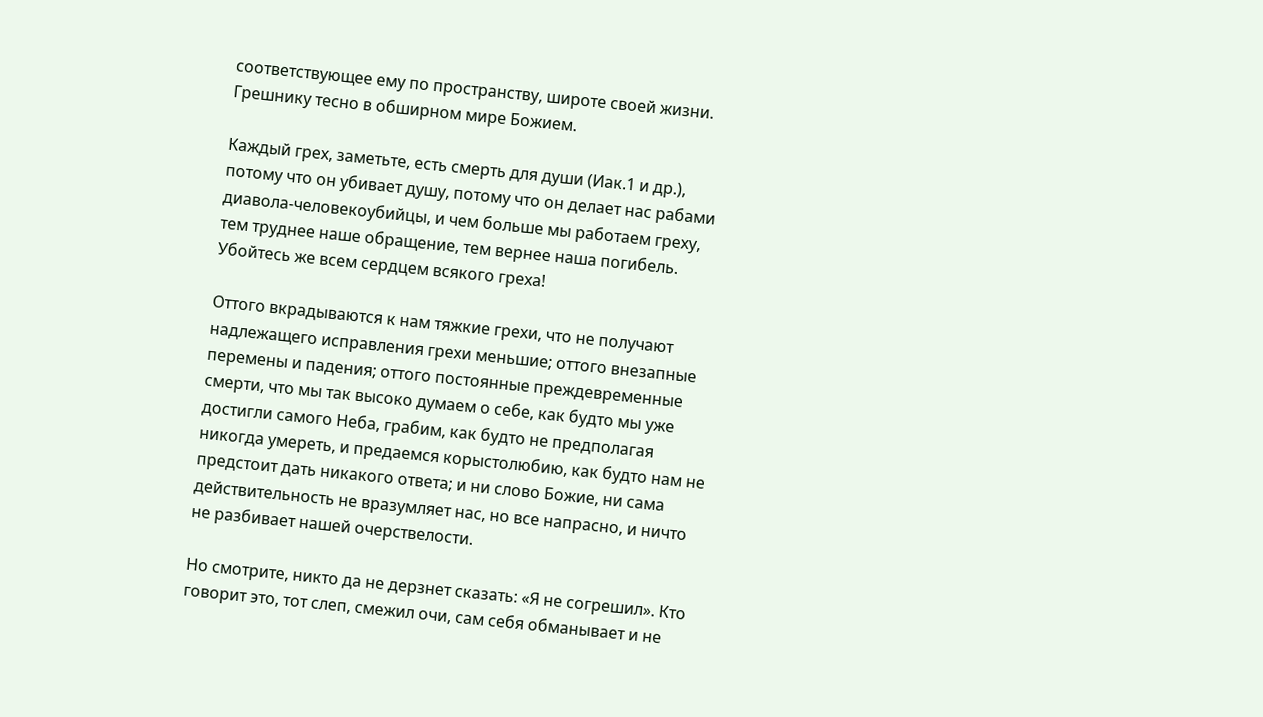соответствующее ему по пространству, широте своей жизни. Грешнику тесно в обширном мире Божием.

Каждый грех, заметьте, есть смерть для души (Иак.1 и др.), потому что он убивает душу, потому что он делает нас рабами диавола-человекоубийцы, и чем больше мы работаем греху, тем труднее наше обращение, тем вернее наша погибель. Убойтесь же всем сердцем всякого греха!

Оттого вкрадываются к нам тяжкие грехи, что не получают надлежащего исправления грехи меньшие; оттого внезапные перемены и падения; оттого постоянные преждевременные смерти, что мы так высоко думаем о себе, как будто мы уже достигли самого Неба, грабим, как будто не предполагая никогда умереть, и предаемся корыстолюбию, как будто нам не предстоит дать никакого ответа; и ни слово Божие, ни сама действительность не вразумляет нас, но все напрасно, и ничто не разбивает нашей очерствелости.

Но смотрите, никто да не дерзнет сказать: «Я не согрешил». Кто говорит это, тот слеп, смежил очи, сам себя обманывает и не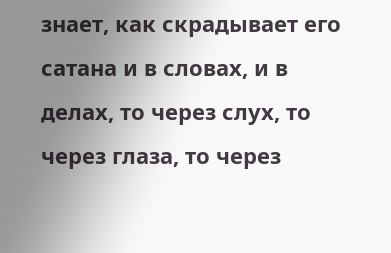знает, как скрадывает его сатана и в словах, и в делах, то через слух, то через глаза, то через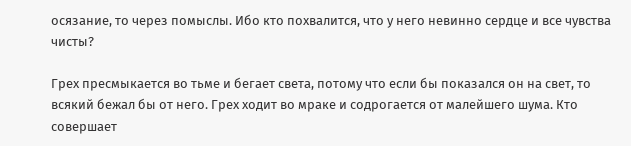осязание, то через помыслы. Ибо кто похвалится, что у него невинно сердце и все чувства чисты?

Грех пресмыкается во тьме и бегает света, потому что если бы показался он на свет, то всякий бежал бы от него. Грех ходит во мраке и содрогается от малейшего шума. Кто совершает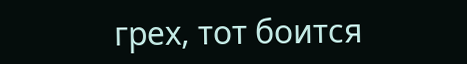грех, тот боится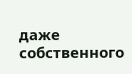даже собственного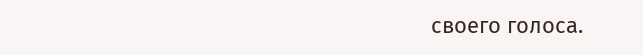своего голоса.